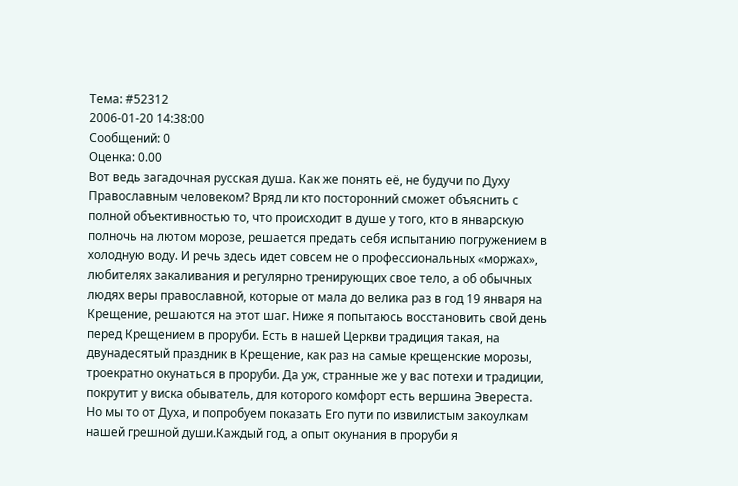Тема: #52312
2006-01-20 14:38:00
Сообщений: 0
Оценка: 0.00
Вот ведь загадочная русская душа. Как же понять её, не будучи по Духу Православным человеком? Вряд ли кто посторонний сможет объяснить с полной объективностью то, что происходит в душе у того, кто в январскую полночь на лютом морозе, решается предать себя испытанию погружением в холодную воду. И речь здесь идет совсем не о профессиональных «моржах», любителях закаливания и регулярно тренирующих свое тело, а об обычных людях веры православной, которые от мала до велика раз в год 19 января на Крещение, решаются на этот шаг. Ниже я попытаюсь восстановить свой день перед Крещением в проруби. Есть в нашей Церкви традиция такая, на двунадесятый праздник в Крещение, как раз на самые крещенские морозы, троекратно окунаться в проруби. Да уж, странные же у вас потехи и традиции, покрутит у виска обыватель, для которого комфорт есть вершина Эвереста. Но мы то от Духа, и попробуем показать Его пути по извилистым закоулкам нашей грешной души.Каждый год, а опыт окунания в проруби я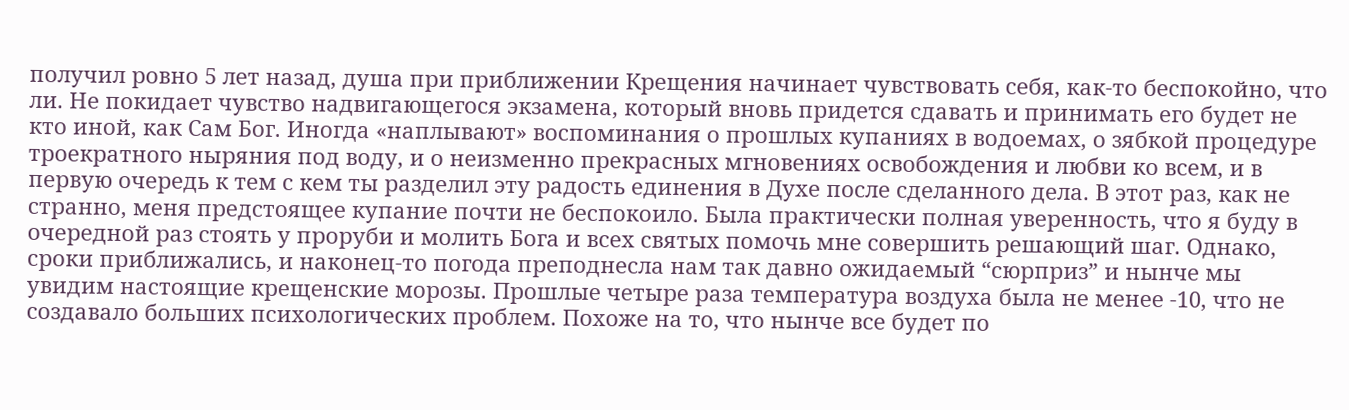получил ровно 5 лет назад, душа при приближении Крещения начинает чувствовать себя, как-то беспокойно, что ли. Не покидает чувство надвигающегося экзамена, который вновь придется сдавать и принимать его будет не кто иной, как Сам Бог. Иногда «наплывают» воспоминания о прошлых купаниях в водоемах, о зябкой процедуре троекратного ныряния под воду, и о неизменно прекрасных мгновениях освобождения и любви ко всем, и в первую очередь к тем с кем ты разделил эту радость единения в Духе после сделанного дела. В этот раз, как не странно, меня предстоящее купание почти не беспокоило. Была практически полная уверенность, что я буду в очередной раз стоять у проруби и молить Бога и всех святых помочь мне совершить решающий шаг. Однако, сроки приближались, и наконец-то погода преподнесла нам так давно ожидаемый “сюрприз” и нынче мы увидим настоящие крещенские морозы. Прошлые четыре раза температура воздуха была не менее -10, что не создавало больших психологических проблем. Похоже на то, что нынче все будет по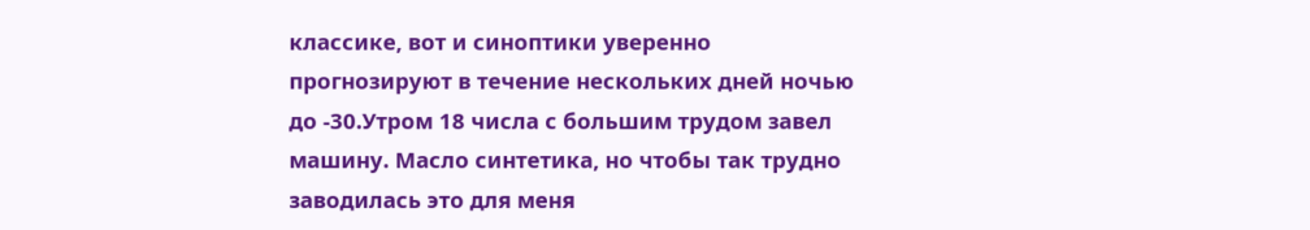классике, вот и синоптики уверенно прогнозируют в течение нескольких дней ночью до -30.Утром 18 числа с большим трудом завел машину. Масло синтетика, но чтобы так трудно заводилась это для меня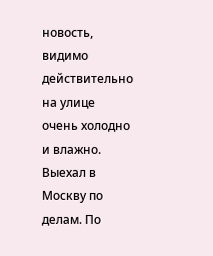новость, видимо действительно на улице очень холодно и влажно. Выехал в Москву по делам. По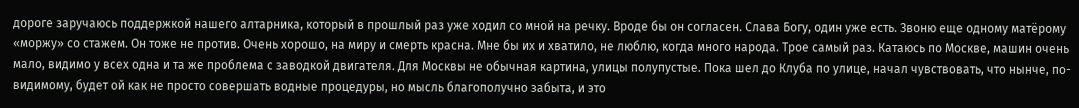дороге заручаюсь поддержкой нашего алтарника, который в прошлый раз уже ходил со мной на речку. Вроде бы он согласен. Слава Богу, один уже есть. Звоню еще одному матёрому «моржу» со стажем. Он тоже не против. Очень хорошо, на миру и смерть красна. Мне бы их и хватило, не люблю, когда много народа. Трое самый раз. Катаюсь по Москве, машин очень мало, видимо у всех одна и та же проблема с заводкой двигателя. Для Москвы не обычная картина, улицы полупустые. Пока шел до Клуба по улице, начал чувствовать, что нынче, по-видимому, будет ой как не просто совершать водные процедуры, но мысль благополучно забыта, и это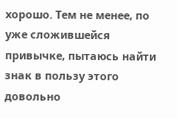хорошо. Тем не менее, по уже сложившейся привычке, пытаюсь найти знак в пользу этого довольно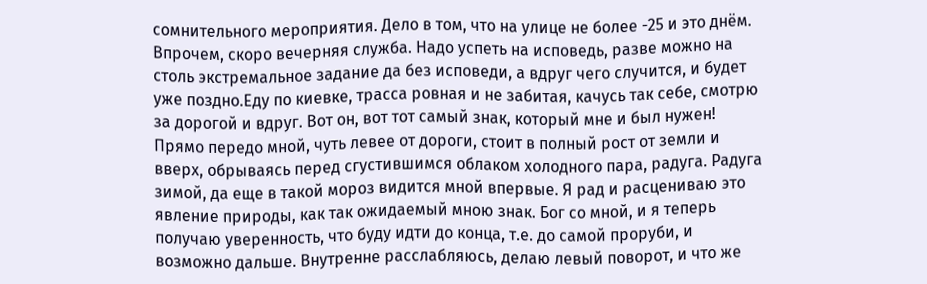сомнительного мероприятия. Дело в том, что на улице не более -25 и это днём. Впрочем, скоро вечерняя служба. Надо успеть на исповедь, разве можно на столь экстремальное задание да без исповеди, а вдруг чего случится, и будет уже поздно.Еду по киевке, трасса ровная и не забитая, качусь так себе, смотрю за дорогой и вдруг. Вот он, вот тот самый знак, который мне и был нужен! Прямо передо мной, чуть левее от дороги, стоит в полный рост от земли и вверх, обрываясь перед сгустившимся облаком холодного пара, радуга. Радуга зимой, да еще в такой мороз видится мной впервые. Я рад и расцениваю это явление природы, как так ожидаемый мною знак. Бог со мной, и я теперь получаю уверенность, что буду идти до конца, т.е. до самой проруби, и возможно дальше. Внутренне расслабляюсь, делаю левый поворот, и что же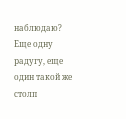наблюдаю? Еще одну радугу, еще один такой же столп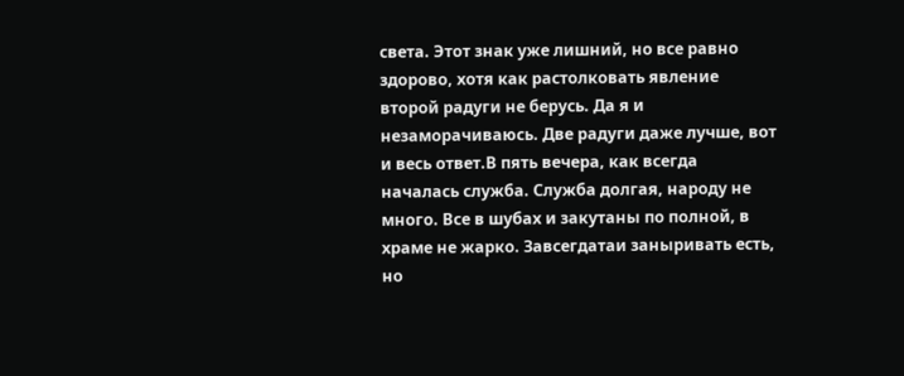света. Этот знак уже лишний, но все равно здорово, хотя как растолковать явление второй радуги не берусь. Да я и незаморачиваюсь. Две радуги даже лучше, вот и весь ответ.В пять вечера, как всегда началась служба. Служба долгая, народу не много. Все в шубах и закутаны по полной, в храме не жарко. Завсегдатаи заныривать есть, но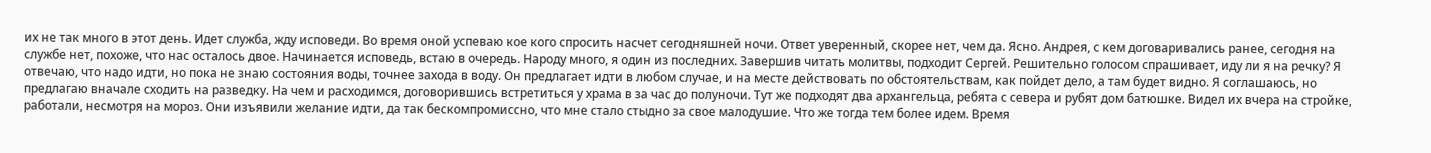их не так много в этот день. Идет служба, жду исповеди. Во время оной успеваю кое кого спросить насчет сегодняшней ночи. Ответ уверенный, скорее нет, чем да. Ясно. Андрея, с кем договаривались ранее, сегодня на службе нет, похоже, что нас осталось двое. Начинается исповедь, встаю в очередь. Народу много, я один из последних. Завершив читать молитвы, подходит Сергей. Решительно голосом спрашивает, иду ли я на речку? Я отвечаю, что надо идти, но пока не знаю состояния воды, точнее захода в воду. Он предлагает идти в любом случае, и на месте действовать по обстоятельствам, как пойдет дело, а там будет видно. Я соглашаюсь, но предлагаю вначале сходить на разведку. На чем и расходимся, договорившись встретиться у храма в за час до полуночи. Тут же подходят два архангельца, ребята с севера и рубят дом батюшке. Видел их вчера на стройке, работали, несмотря на мороз. Они изъявили желание идти, да так бескомпромиссно, что мне стало стыдно за свое малодушие. Что же тогда тем более идем. Время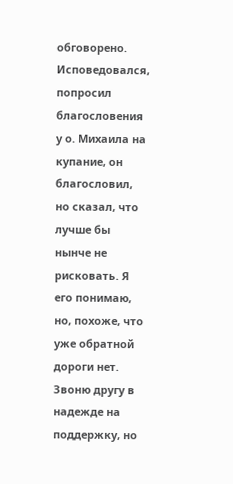обговорено. Исповедовался, попросил благословения у о. Михаила на купание, он благословил, но сказал, что лучше бы нынче не рисковать. Я его понимаю, но, похоже, что уже обратной дороги нет. Звоню другу в надежде на поддержку, но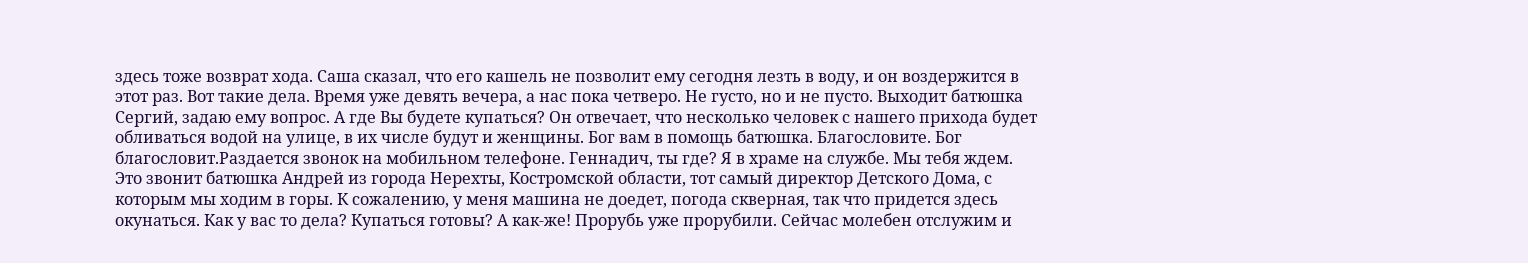здесь тоже возврат хода. Саша сказал, что его кашель не позволит ему сегодня лезть в воду, и он воздержится в этот раз. Вот такие дела. Время уже девять вечера, а нас пока четверо. Не густо, но и не пусто. Выходит батюшка Сергий, задаю ему вопрос. А где Вы будете купаться? Он отвечает, что несколько человек с нашего прихода будет обливаться водой на улице, в их числе будут и женщины. Бог вам в помощь батюшка. Благословите. Бог благословит.Раздается звонок на мобильном телефоне. Геннадич, ты где? Я в храме на службе. Мы тебя ждем. Это звонит батюшка Андрей из города Нерехты, Костромской области, тот самый директор Детского Дома, с которым мы ходим в горы. К сожалению, у меня машина не доедет, погода скверная, так что придется здесь окунаться. Как у вас то дела? Купаться готовы? А как-же! Прорубь уже прорубили. Сейчас молебен отслужим и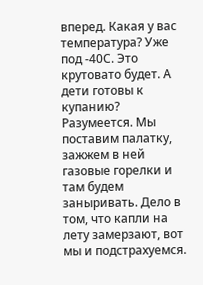вперед. Какая у вас температура? Уже под -40С. Это крутовато будет. А дети готовы к купанию? Разумеется. Мы поставим палатку, зажжем в ней газовые горелки и там будем заныривать. Дело в том, что капли на лету замерзают, вот мы и подстрахуемся.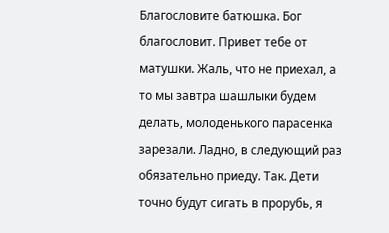Благословите батюшка. Бог благословит. Привет тебе от матушки. Жаль, что не приехал, а то мы завтра шашлыки будем делать, молоденького парасенка зарезали. Ладно, в следующий раз обязательно приеду. Так. Дети точно будут сигать в прорубь, я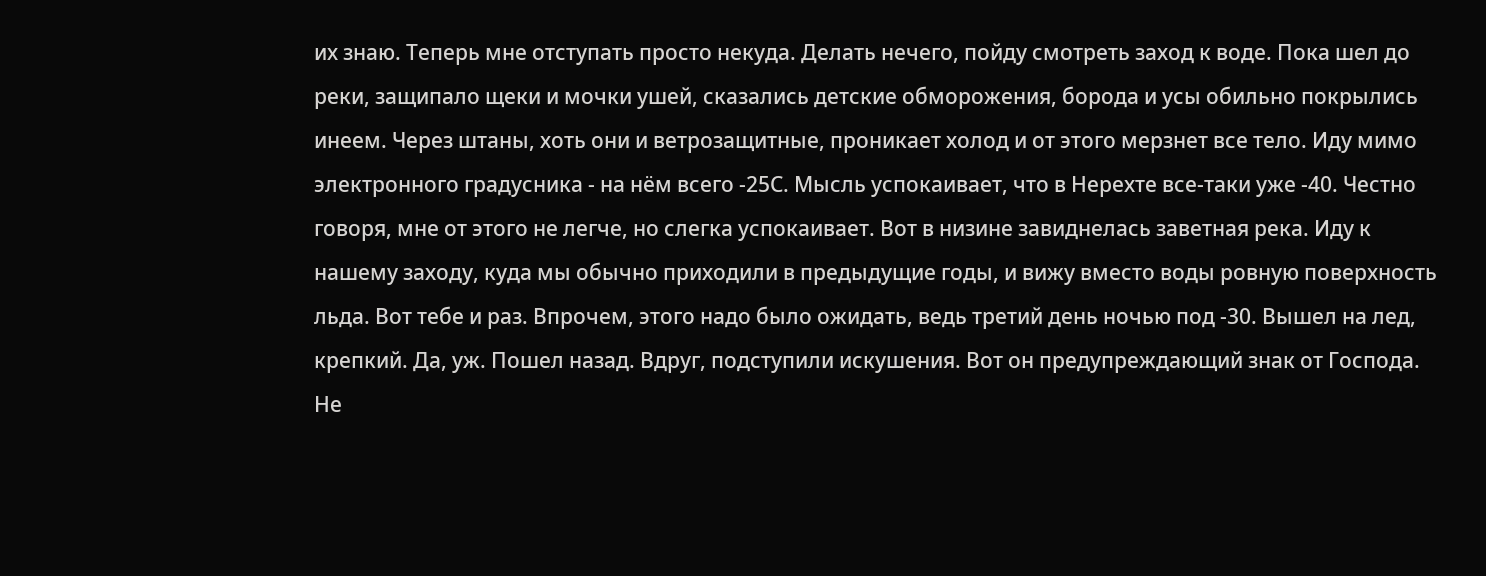их знаю. Теперь мне отступать просто некуда. Делать нечего, пойду смотреть заход к воде. Пока шел до реки, защипало щеки и мочки ушей, сказались детские обморожения, борода и усы обильно покрылись инеем. Через штаны, хоть они и ветрозащитные, проникает холод и от этого мерзнет все тело. Иду мимо электронного градусника - на нём всего -25С. Мысль успокаивает, что в Нерехте все-таки уже -40. Честно говоря, мне от этого не легче, но слегка успокаивает. Вот в низине завиднелась заветная река. Иду к нашему заходу, куда мы обычно приходили в предыдущие годы, и вижу вместо воды ровную поверхность льда. Вот тебе и раз. Впрочем, этого надо было ожидать, ведь третий день ночью под -30. Вышел на лед, крепкий. Да, уж. Пошел назад. Вдруг, подступили искушения. Вот он предупреждающий знак от Господа. Не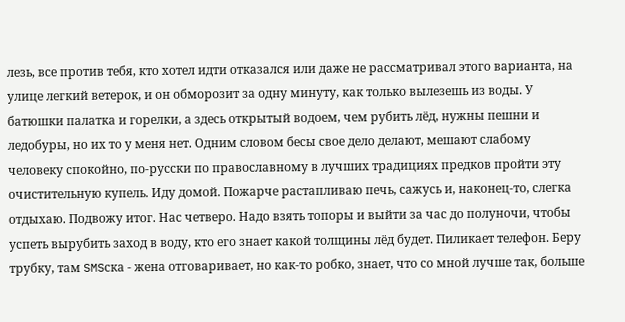лезь, все против тебя, кто хотел идти отказался или даже не рассматривал этого варианта, на улице легкий ветерок, и он обморозит за одну минуту, как только вылезешь из воды. У батюшки палатка и горелки, а здесь открытый водоем, чем рубить лёд, нужны пешни и ледобуры, но их то у меня нет. Одним словом бесы свое дело делают, мешают слабому человеку спокойно, по-русски по православному в лучших традициях предков пройти эту очистительную купель. Иду домой. Пожарче растапливаю печь, сажусь и, наконец-то, слегка отдыхаю. Подвожу итог. Нас четверо. Надо взять топоры и выйти за час до полуночи, чтобы успеть вырубить заход в воду, кто его знает какой толщины лёд будет. Пиликает телефон. Беру трубку, там SMSска - жена отговаривает, но как-то робко, знает, что со мной лучше так, больше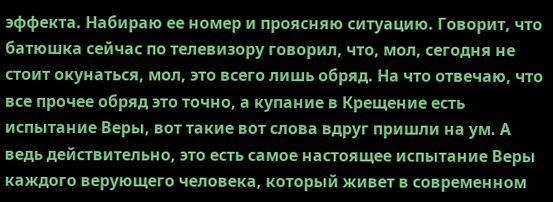эффекта. Набираю ее номер и проясняю ситуацию. Говорит, что батюшка сейчас по телевизору говорил, что, мол, сегодня не стоит окунаться, мол, это всего лишь обряд. На что отвечаю, что все прочее обряд это точно, а купание в Крещение есть испытание Веры, вот такие вот слова вдруг пришли на ум. А ведь действительно, это есть самое настоящее испытание Веры каждого верующего человека, который живет в современном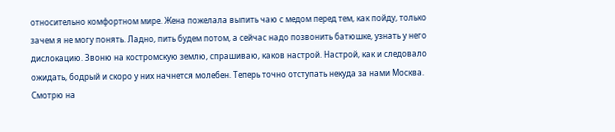относительно комфортном мире. Жена пожелала выпить чаю с медом перед тем, как пойду, только зачем я не могу понять. Ладно, пить будем потом, а сейчас надо позвонить батюшке, узнать у него дислокацию. Звоню на костромскую землю, спрашиваю, каков настрой. Настрой, как и следовало ожидать, бодрый и скоро у них начнется молебен. Теперь точно отступать некуда за нами Москва. Смотрю на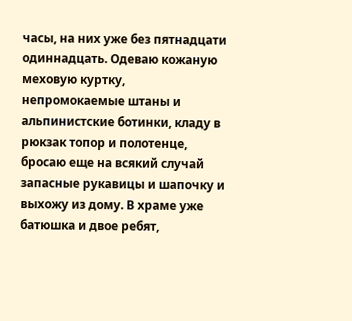часы, на них уже без пятнадцати одиннадцать. Одеваю кожаную меховую куртку, непромокаемые штаны и альпинистские ботинки, кладу в рюкзак топор и полотенце, бросаю еще на всякий случай запасные рукавицы и шапочку и выхожу из дому. В храме уже батюшка и двое ребят,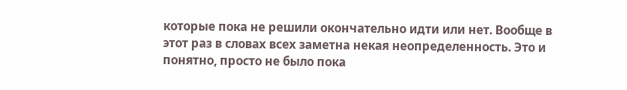которые пока не решили окончательно идти или нет. Вообще в этот раз в словах всех заметна некая неопределенность. Это и понятно, просто не было пока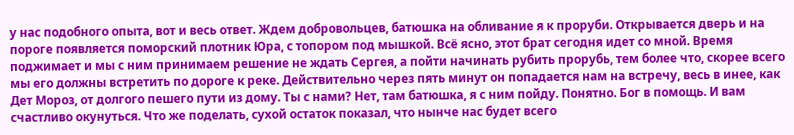у нас подобного опыта, вот и весь ответ. Ждем добровольцев, батюшка на обливание я к проруби. Открывается дверь и на пороге появляется поморский плотник Юра, с топором под мышкой. Всё ясно, этот брат сегодня идет со мной. Время поджимает и мы с ним принимаем решение не ждать Сергея, а пойти начинать рубить прорубь, тем более что, скорее всего мы его должны встретить по дороге к реке. Действительно через пять минут он попадается нам на встречу, весь в инее, как Дет Мороз, от долгого пешего пути из дому. Ты с нами? Нет, там батюшка, я с ним пойду. Понятно. Бог в помощь. И вам счастливо окунуться. Что же поделать, сухой остаток показал, что нынче нас будет всего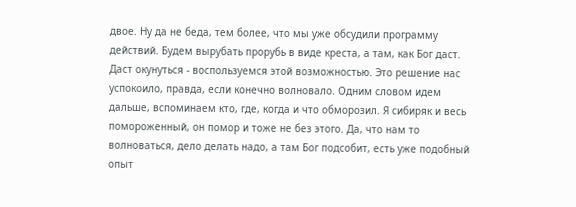двое. Ну да не беда, тем более, что мы уже обсудили программу действий. Будем вырубать прорубь в виде креста, а там, как Бог даст. Даст окунуться - воспользуемся этой возможностью. Это решение нас успокоило, правда, если конечно волновало. Одним словом идем дальше, вспоминаем кто, где, когда и что обморозил. Я сибиряк и весь помороженный, он помор и тоже не без этого. Да, что нам то волноваться, дело делать надо, а там Бог подсобит, есть уже подобный опыт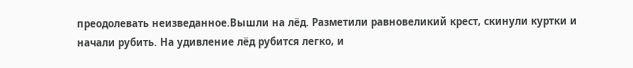преодолевать неизведанное.Вышли на лёд. Разметили равновеликий крест, скинули куртки и начали рубить. На удивление лёд рубится легко, и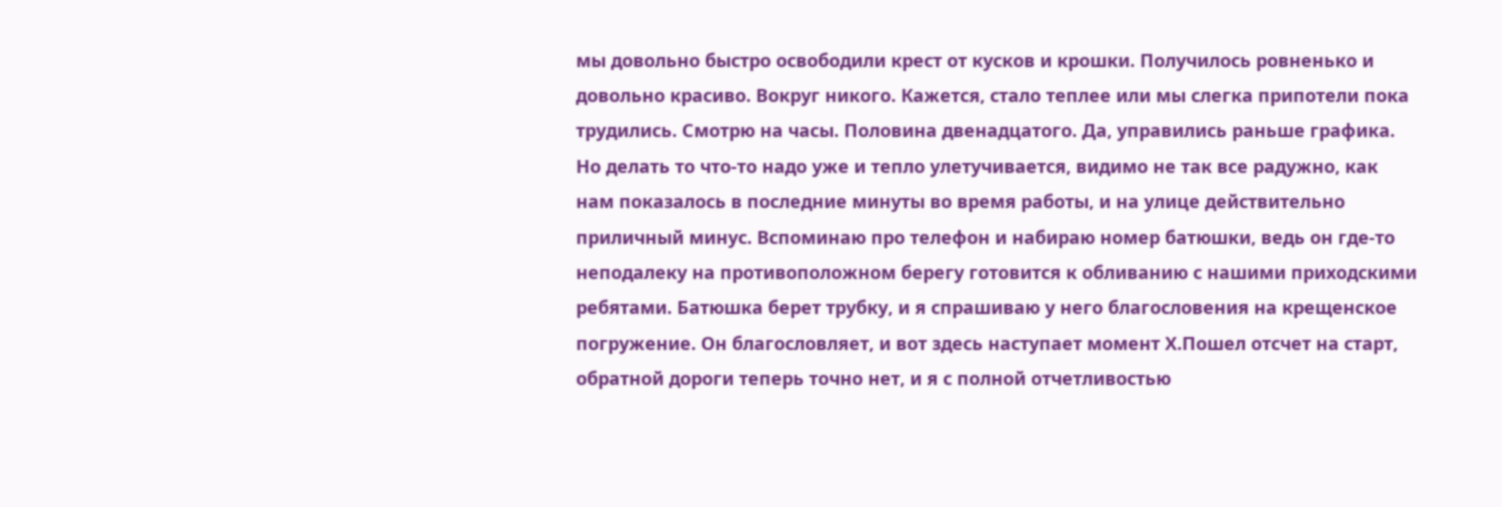мы довольно быстро освободили крест от кусков и крошки. Получилось ровненько и довольно красиво. Вокруг никого. Кажется, стало теплее или мы слегка припотели пока трудились. Смотрю на часы. Половина двенадцатого. Да, управились раньше графика. Но делать то что-то надо уже и тепло улетучивается, видимо не так все радужно, как нам показалось в последние минуты во время работы, и на улице действительно приличный минус. Вспоминаю про телефон и набираю номер батюшки, ведь он где-то неподалеку на противоположном берегу готовится к обливанию с нашими приходскими ребятами. Батюшка берет трубку, и я спрашиваю у него благословения на крещенское погружение. Он благословляет, и вот здесь наступает момент Х.Пошел отсчет на старт, обратной дороги теперь точно нет, и я с полной отчетливостью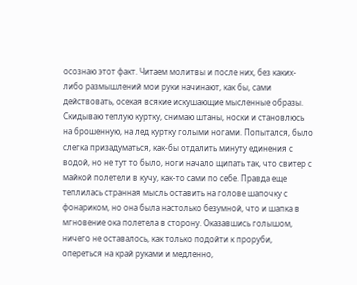осознаю этот факт. Читаем молитвы и после них, без каких-либо размышлений мои руки начинают, как бы, сами действовать, осекая всякие искушающие мысленные образы. Скидываю теплую куртку, снимаю штаны, носки и становлюсь на брошенную, на лед куртку голыми ногами. Попытался, было слегка призадуматься, как-бы отдалить минуту единения с водой, но не тут то было, ноги начало щипать так, что свитер с майкой полетели в кучу, как-то сами по себе. Правда еще теплилась странная мысль оставить на голове шапочку с фонариком, но она была настолько безумной, что и шапка в мгновение ока полетела в сторону. Оказавшись голышом, ничего не оставалось, как только подойти к проруби, опереться на край руками и медленно,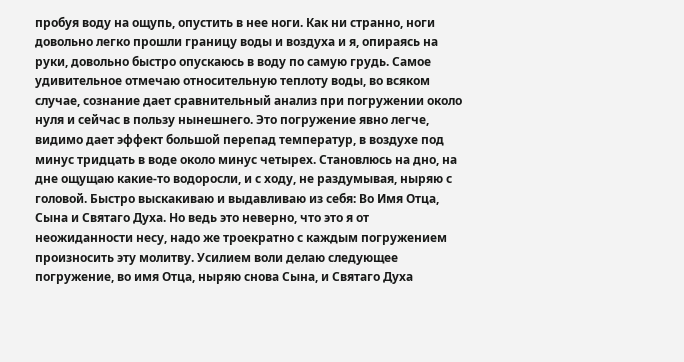пробуя воду на ощупь, опустить в нее ноги. Как ни странно, ноги довольно легко прошли границу воды и воздуха и я, опираясь на руки, довольно быстро опускаюсь в воду по самую грудь. Самое удивительное отмечаю относительную теплоту воды, во всяком случае, сознание дает сравнительный анализ при погружении около нуля и сейчас в пользу нынешнего. Это погружение явно легче, видимо дает эффект большой перепад температур, в воздухе под минус тридцать в воде около минус четырех. Становлюсь на дно, на дне ощущаю какие-то водоросли, и с ходу, не раздумывая, ныряю с головой. Быстро выскакиваю и выдавливаю из себя: Во Имя Отца, Сына и Святаго Духа. Но ведь это неверно, что это я от неожиданности несу, надо же троекратно с каждым погружением произносить эту молитву. Усилием воли делаю следующее погружение, во имя Отца, ныряю снова Сына, и Святаго Духа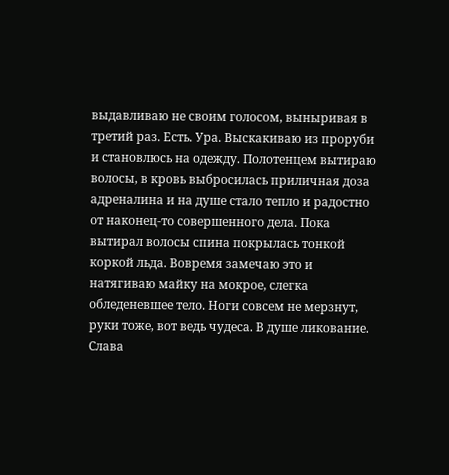выдавливаю не своим голосом, выныривая в третий раз. Есть. Ура. Выскакиваю из проруби и становлюсь на одежду. Полотенцем вытираю волосы, в кровь выбросилась приличная доза адреналина и на душе стало тепло и радостно от наконец-то совершенного дела. Пока вытирал волосы спина покрылась тонкой коркой льда. Вовремя замечаю это и натягиваю майку на мокрое, слегка обледеневшее тело. Ноги совсем не мерзнут, руки тоже, вот ведь чудеса. В душе ликование. Слава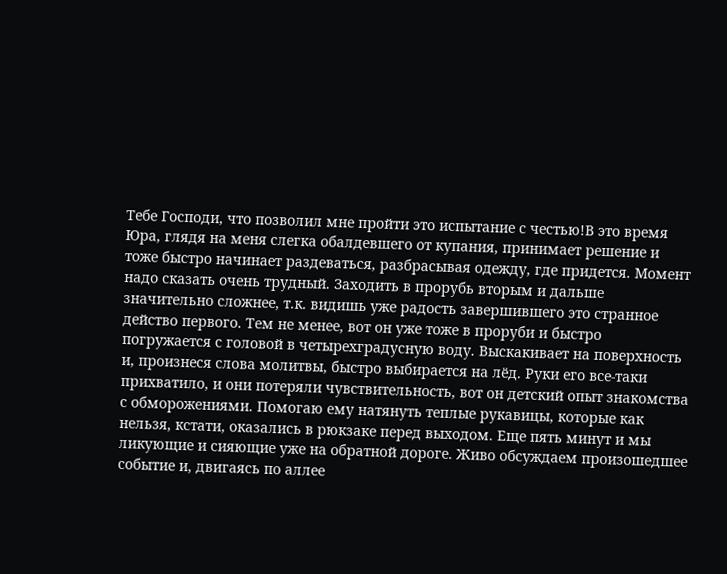Тебе Господи, что позволил мне пройти это испытание с честью!В это время Юра, глядя на меня слегка обалдевшего от купания, принимает решение и тоже быстро начинает раздеваться, разбрасывая одежду, где придется. Момент надо сказать очень трудный. Заходить в прорубь вторым и дальше значительно сложнее, т.к. видишь уже радость завершившего это странное действо первого. Тем не менее, вот он уже тоже в проруби и быстро погружается с головой в четырехградусную воду. Выскакивает на поверхность и, произнеся слова молитвы, быстро выбирается на лёд. Руки его все-таки прихватило, и они потеряли чувствительность, вот он детский опыт знакомства с обморожениями. Помогаю ему натянуть теплые рукавицы, которые как нельзя, кстати, оказались в рюкзаке перед выходом. Еще пять минут и мы ликующие и сияющие уже на обратной дороге. Живо обсуждаем произошедшее событие и, двигаясь по аллее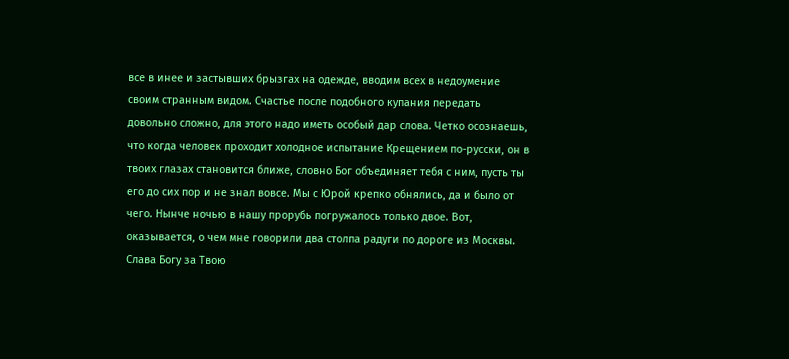все в инее и застывших брызгах на одежде, вводим всех в недоумение своим странным видом. Счастье после подобного купания передать довольно сложно, для этого надо иметь особый дар слова. Четко осознаешь, что когда человек проходит холодное испытание Крещением по-русски, он в твоих глазах становится ближе, словно Бог объединяет тебя с ним, пусть ты его до сих пор и не знал вовсе. Мы с Юрой крепко обнялись, да и было от чего. Нынче ночью в нашу прорубь погружалось только двое. Вот, оказывается, о чем мне говорили два столпа радуги по дороге из Москвы. Слава Богу за Твою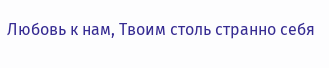Любовь к нам, Твоим столь странно себя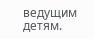ведущим детям.